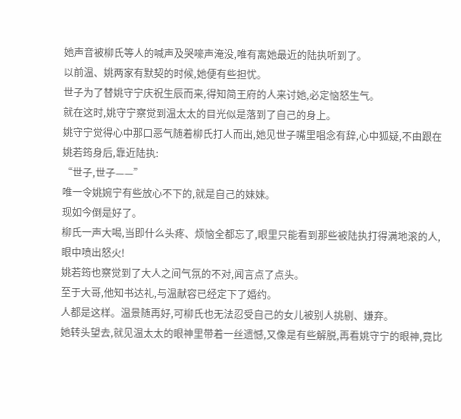她声音被柳氏等人的喊声及哭嚎声淹没,唯有离她最近的陆执听到了。
以前温、姚两家有默契的时候,她便有些担忧。
世子为了替姚守宁庆祝生辰而来,得知简王府的人来讨她,必定恼怒生气。
就在这时,姚守宁察觉到温太太的目光似是落到了自己的身上。
姚守宁觉得心中那口恶气随着柳氏打人而出,她见世子嘴里唱念有辞,心中狐疑,不由跟在姚若筠身后,靠近陆执:
“世子,世子——”
唯一令姚婉宁有些放心不下的,就是自己的妹妹。
现如今倒是好了。
柳氏一声大喝,当即什么头疼、烦恼全都忘了,眼里只能看到那些被陆执打得满地滚的人,眼中喷出怒火!
姚若筠也察觉到了大人之间气氛的不对,闻言点了点头。
至于大哥,他知书达礼,与温献容已经定下了婚约。
人都是这样。温景随再好,可柳氏也无法忍受自己的女儿被别人挑剔、嫌弃。
她转头望去,就见温太太的眼神里带着一丝遗憾,又像是有些解脱,再看姚守宁的眼神,竟比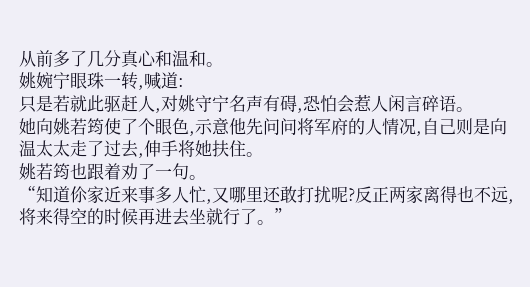从前多了几分真心和温和。
姚婉宁眼珠一转,喊道:
只是若就此驱赶人,对姚守宁名声有碍,恐怕会惹人闲言碎语。
她向姚若筠使了个眼色,示意他先问问将军府的人情况,自己则是向温太太走了过去,伸手将她扶住。
姚若筠也跟着劝了一句。
“知道伱家近来事多人忙,又哪里还敢打扰呢?反正两家离得也不远,将来得空的时候再进去坐就行了。”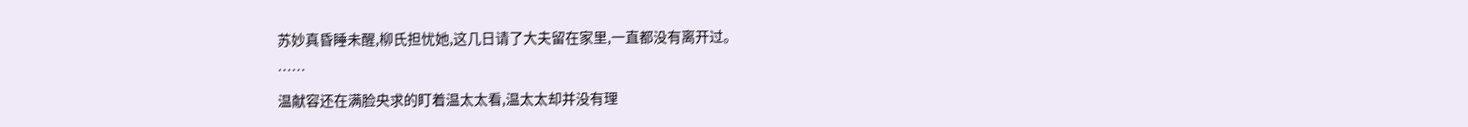苏妙真昏睡未醒,柳氏担忧她,这几日请了大夫留在家里,一直都没有离开过。
……
温献容还在满脸央求的盯着温太太看,温太太却并没有理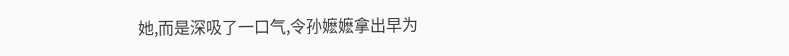她,而是深吸了一口气,令孙嬷嬷拿出早为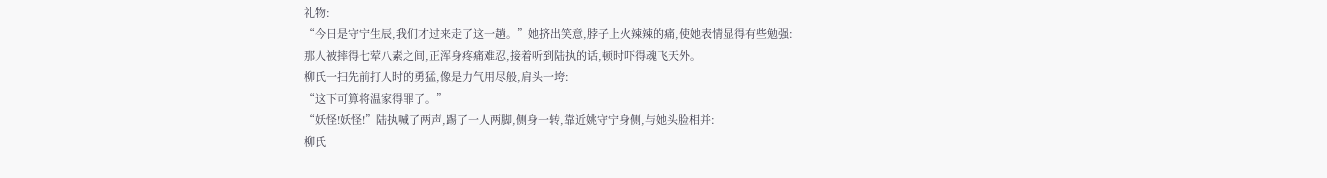礼物:
“今日是守宁生辰,我们才过来走了这一趟。”她挤出笑意,脖子上火辣辣的痛,使她表情显得有些勉强:
那人被摔得七荤八素之间,正浑身疼痛难忍,接着听到陆执的话,顿时吓得魂飞天外。
柳氏一扫先前打人时的勇猛,像是力气用尽般,肩头一垮:
“这下可算将温家得罪了。”
“妖怪!妖怪!”陆执喊了两声,踢了一人两脚,侧身一转,靠近姚守宁身侧,与她头脸相并:
柳氏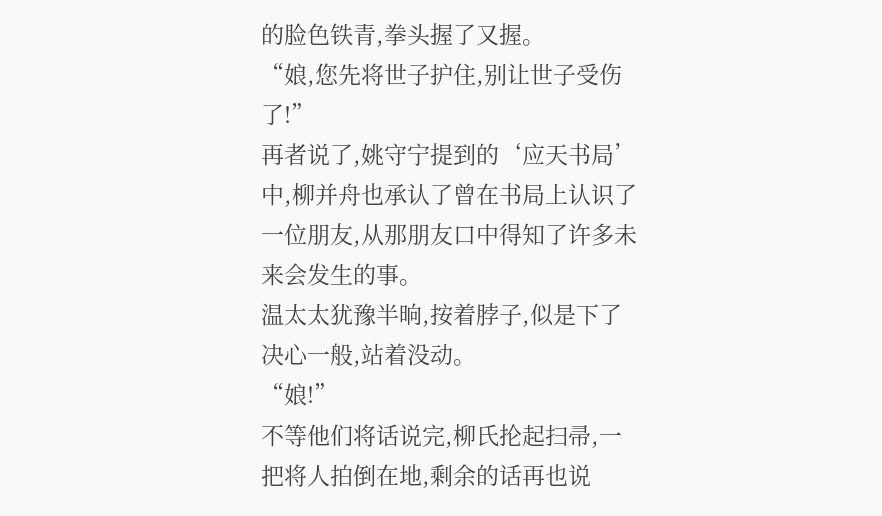的脸色铁青,拳头握了又握。
“娘,您先将世子护住,别让世子受伤了!”
再者说了,姚守宁提到的‘应天书局’中,柳并舟也承认了曾在书局上认识了一位朋友,从那朋友口中得知了许多未来会发生的事。
温太太犹豫半晌,按着脖子,似是下了决心一般,站着没动。
“娘!”
不等他们将话说完,柳氏抡起扫帚,一把将人拍倒在地,剩余的话再也说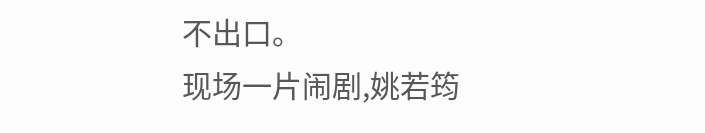不出口。
现场一片闹剧,姚若筠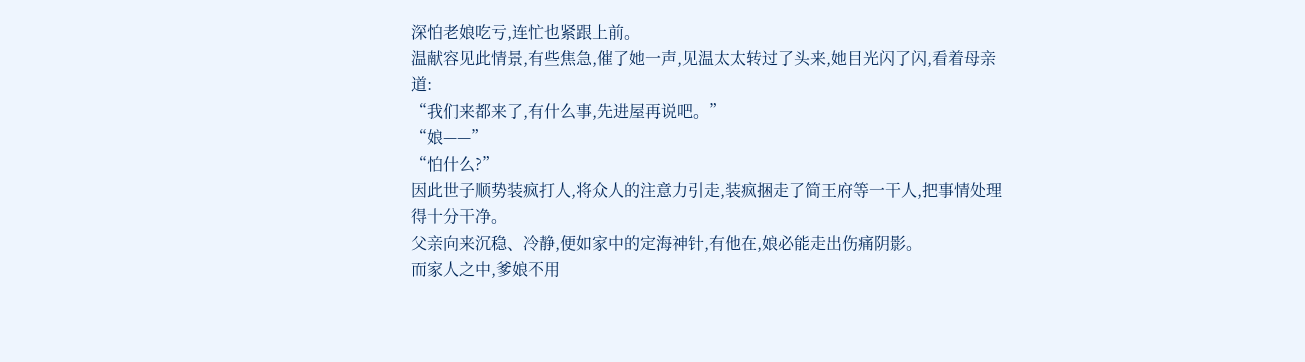深怕老娘吃亏,连忙也紧跟上前。
温献容见此情景,有些焦急,催了她一声,见温太太转过了头来,她目光闪了闪,看着母亲道:
“我们来都来了,有什么事,先进屋再说吧。”
“娘——”
“怕什么?”
因此世子顺势装疯打人,将众人的注意力引走,装疯捆走了简王府等一干人,把事情处理得十分干净。
父亲向来沉稳、冷静,便如家中的定海神针,有他在,娘必能走出伤痛阴影。
而家人之中,爹娘不用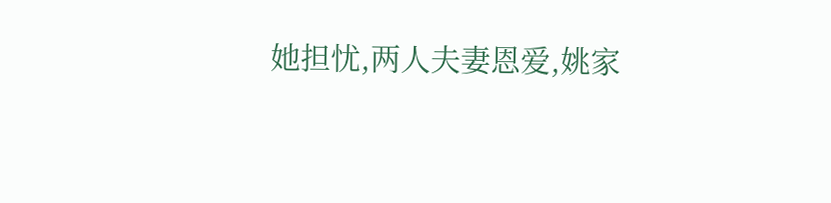她担忧,两人夫妻恩爱,姚家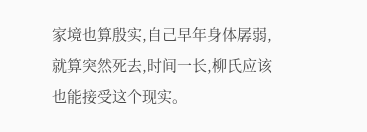家境也算殷实,自己早年身体孱弱,就算突然死去,时间一长,柳氏应该也能接受这个现实。